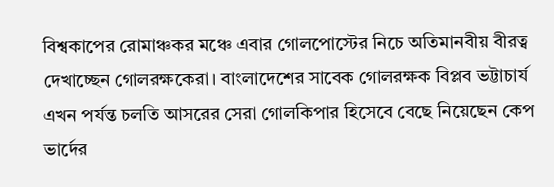বিশ্বকাপের রোমাঞ্চকর মঞ্চে এবার গোলপোস্টের নিচে অতিমানবীয় বীরত্ব দেখাচ্ছেন গোলরক্ষকেরা। বাংলাদেশের সাবেক গোলরক্ষক বিপ্লব ভট্টাচার্য এখন পর্যন্ত চলতি আসরের সেরা গোলকিপার হিসেবে বেছে নিয়েছেন কেপ ভার্দের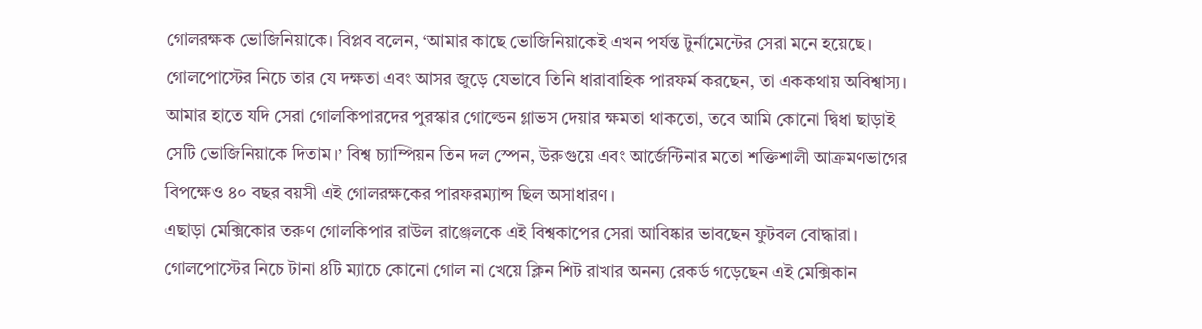গোলরক্ষক ভোজিনিয়াকে। বিপ্লব বলেন, ‘আমার কাছে ভোজিনিয়াকেই এখন পর্যন্ত টুর্নামেন্টের সেরা মনে হয়েছে। গোলপোস্টের নিচে তার যে দক্ষতা এবং আসর জুড়ে যেভাবে তিনি ধারাবাহিক পারফর্ম করছেন, তা এককথায় অবিশ্বাস্য। আমার হাতে যদি সেরা গোলকিপারদের পুরস্কার গোল্ডেন গ্লাভস দেয়ার ক্ষমতা থাকতো, তবে আমি কোনো দ্বিধা ছাড়াই সেটি ভোজিনিয়াকে দিতাম।’ বিশ্ব চ্যাম্পিয়ন তিন দল স্পেন, উরুগুয়ে এবং আর্জেন্টিনার মতো শক্তিশালী আক্রমণভাগের বিপক্ষেও ৪০ বছর বয়সী এই গোলরক্ষকের পারফরম্যান্স ছিল অসাধারণ।
এছাড়া মেক্সিকোর তরুণ গোলকিপার রাউল রাঞ্জেলকে এই বিশ্বকাপের সেরা আবিষ্কার ভাবছেন ফুটবল বোদ্ধারা। গোলপোস্টের নিচে টানা ৪টি ম্যাচে কোনো গোল না খেয়ে ক্লিন শিট রাখার অনন্য রেকর্ড গড়েছেন এই মেক্সিকান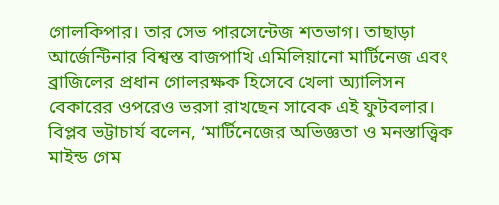গোলকিপার। তার সেভ পারসেন্টেজ শতভাগ। তাছাড়া আর্জেন্টিনার বিশ্বস্ত বাজপাখি এমিলিয়ানো মার্টিনেজ এবং ব্রাজিলের প্রধান গোলরক্ষক হিসেবে খেলা অ্যালিসন বেকারের ওপরেও ভরসা রাখছেন সাবেক এই ফুটবলার। বিপ্লব ভট্টাচার্য বলেন, ‘মার্টিনেজের অভিজ্ঞতা ও মনস্তাত্ত্বিক মাইন্ড গেম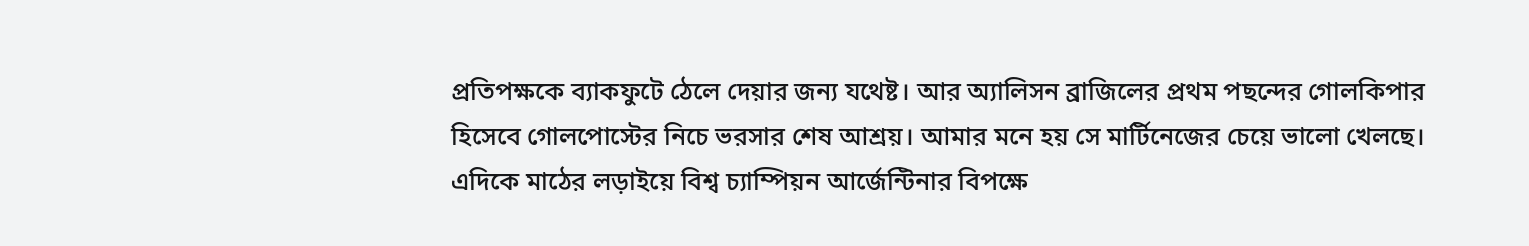প্রতিপক্ষকে ব্যাকফুটে ঠেলে দেয়ার জন্য যথেষ্ট। আর অ্যালিসন ব্রাজিলের প্রথম পছন্দের গোলকিপার হিসেবে গোলপোস্টের নিচে ভরসার শেষ আশ্রয়। আমার মনে হয় সে মার্টিনেজের চেয়ে ভালো খেলছে। এদিকে মাঠের লড়াইয়ে বিশ্ব চ্যাম্পিয়ন আর্জেন্টিনার বিপক্ষে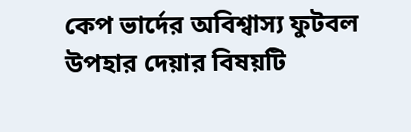কেপ ভার্দের অবিশ্বাস্য ফুটবল উপহার দেয়ার বিষয়টি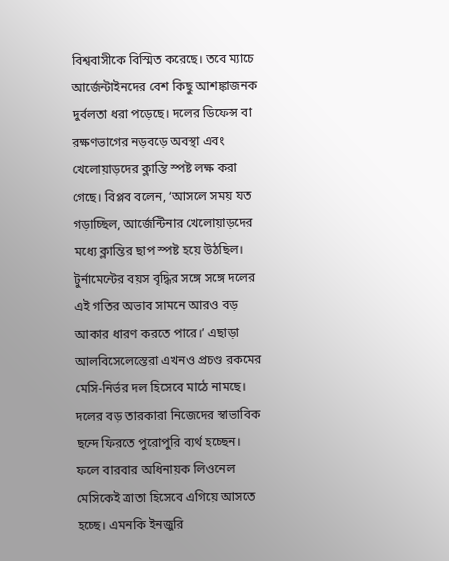বিশ্ববাসীকে বিস্মিত করেছে। তবে ম্যাচে আর্জেন্টাইনদের বেশ কিছু আশঙ্কাজনক দুর্বলতা ধরা পড়েছে। দলের ডিফেন্স বা রক্ষণভাগের নড়বড়ে অবস্থা এবং খেলোয়াড়দের ক্লান্তি স্পষ্ট লক্ষ করা গেছে। বিপ্লব বলেন, ‘আসলে সময় যত গড়াচ্ছিল, আর্জেন্টিনার খেলোয়াড়দের মধ্যে ক্লান্তির ছাপ স্পষ্ট হয়ে উঠছিল। টুর্নামেন্টের বয়স বৃদ্ধির সঙ্গে সঙ্গে দলের এই গতির অভাব সামনে আরও বড় আকার ধারণ করতে পারে।’ এছাড়া আলবিসেলেস্তেরা এখনও প্রচণ্ড রকমের মেসি-নির্ভর দল হিসেবে মাঠে নামছে। দলের বড় তারকারা নিজেদের স্বাভাবিক ছন্দে ফিরতে পুরোপুরি ব্যর্থ হচ্ছেন। ফলে বারবার অধিনায়ক লিওনেল মেসিকেই ত্রাতা হিসেবে এগিয়ে আসতে হচ্ছে। এমনকি ইনজুরি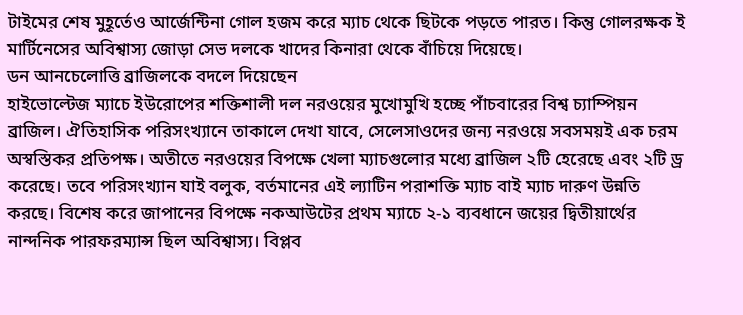টাইমের শেষ মুহূর্তেও আর্জেন্টিনা গোল হজম করে ম্যাচ থেকে ছিটকে পড়তে পারত। কিন্তু গোলরক্ষক ই মার্টিনেসের অবিশ্বাস্য জোড়া সেভ দলকে খাদের কিনারা থেকে বাঁচিয়ে দিয়েছে।
ডন আনচেলোত্তি ব্রাজিলকে বদলে দিয়েছেন
হাইভোল্টেজ ম্যাচে ইউরোপের শক্তিশালী দল নরওয়ের মুখোমুখি হচ্ছে পাঁচবারের বিশ্ব চ্যাম্পিয়ন ব্রাজিল। ঐতিহাসিক পরিসংখ্যানে তাকালে দেখা যাবে, সেলেসাওদের জন্য নরওয়ে সবসময়ই এক চরম অস্বস্তিকর প্রতিপক্ষ। অতীতে নরওয়ের বিপক্ষে খেলা ম্যাচগুলোর মধ্যে ব্রাজিল ২টি হেরেছে এবং ২টি ড্র করেছে। তবে পরিসংখ্যান যাই বলুক, বর্তমানের এই ল্যাটিন পরাশক্তি ম্যাচ বাই ম্যাচ দারুণ উন্নতি করছে। বিশেষ করে জাপানের বিপক্ষে নকআউটের প্রথম ম্যাচে ২-১ ব্যবধানে জয়ের দ্বিতীয়ার্থের নান্দনিক পারফরম্যান্স ছিল অবিশ্বাস্য। বিপ্লব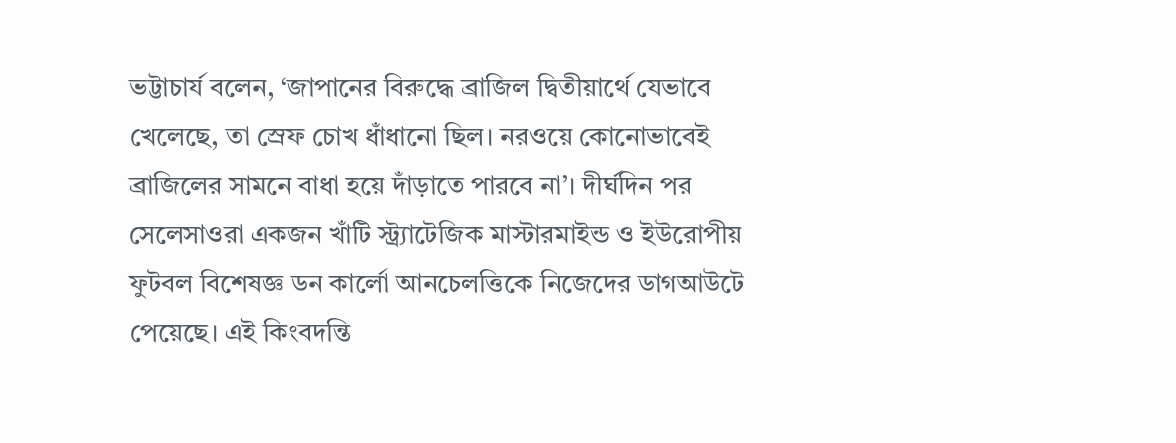ভট্টাচার্য বলেন, ‘জাপানের বিরুদ্ধে ব্রাজিল দ্বিতীয়ার্থে যেভাবে খেলেছে, তা স্রেফ চোখ ধাঁধানো ছিল। নরওয়ে কোনোভাবেই ব্রাজিলের সামনে বাধা হয়ে দাঁড়াতে পারবে না’। দীর্ঘদিন পর সেলেসাওরা একজন খাঁটি স্ট্র্যাটেজিক মাস্টারমাইন্ড ও ইউরোপীয় ফুটবল বিশেষজ্ঞ ডন কার্লো আনচেলত্তিকে নিজেদের ডাগআউটে পেয়েছে। এই কিংবদন্তি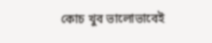কোচ খুব ভালোভাবেই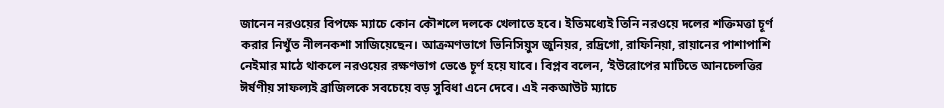জানেন নরওয়ের বিপক্ষে ম্যাচে কোন কৌশলে দলকে খেলাতে হবে। ইতিমধ্যেই তিনি নরওয়ে দলের শক্তিমত্তা চূর্ণ করার নিখুঁত নীলনকশা সাজিয়েছেন। আক্রমণভাগে ভিনিসিয়ুস জুনিয়র, রদ্রিগো, রাফিনিয়া, রায়ানের পাশাপাশি নেইমার মাঠে থাকলে নরওয়ের রক্ষণভাগ ভেঙে চূর্ণ হয়ে যাবে। বিপ্লব বলেন, ‘ইউরোপের মাটিতে আনচেলত্তির ঈর্ষণীয় সাফল্যই ব্রাজিলকে সবচেয়ে বড় সুবিধা এনে দেবে। এই নকআউট ম্যাচে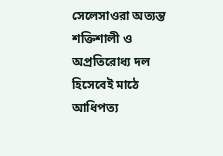সেলেসাওরা অত্যন্ত শক্তিশালী ও অপ্রতিরোধ্য দল হিসেবেই মাঠে আধিপত্য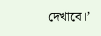দেখাবে।’